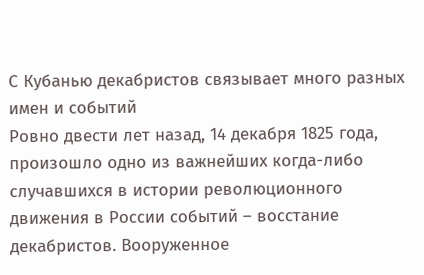С Кубанью декабристов связывает много разных имен и событий
Ровно двести лет назад, 14 декабря 1825 года, произошло одно из важнейших когда-либо случавшихся в истории революционного движения в России событий – восстание декабристов. Вооруженное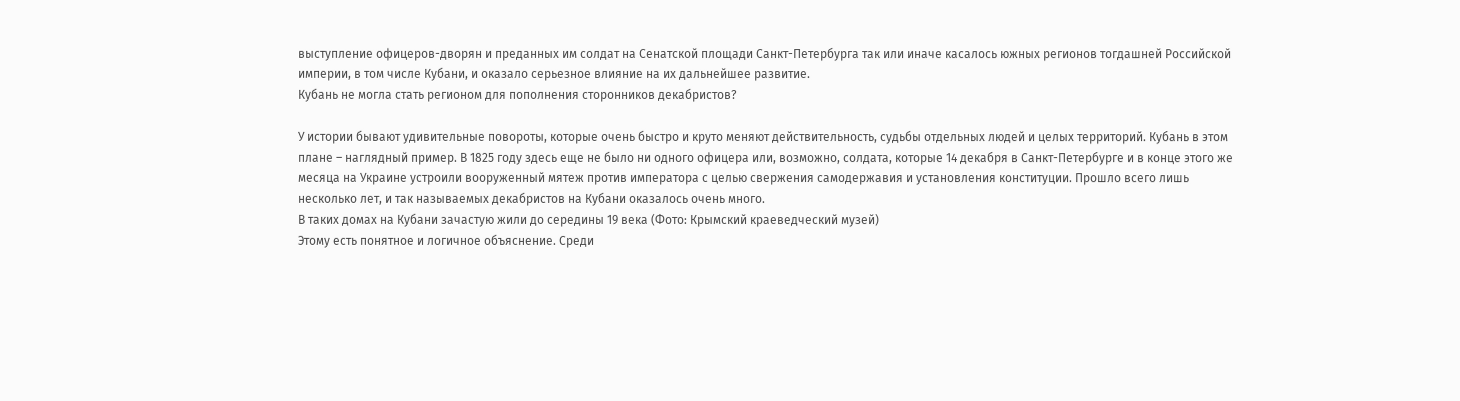выступление офицеров-дворян и преданных им солдат на Сенатской площади Санкт-Петербурга так или иначе касалось южных регионов тогдашней Российской империи, в том числе Кубани, и оказало серьезное влияние на их дальнейшее развитие.
Кубань не могла стать регионом для пополнения сторонников декабристов?

У истории бывают удивительные повороты, которые очень быстро и круто меняют действительность, судьбы отдельных людей и целых территорий. Кубань в этом плане – наглядный пример. В 1825 году здесь еще не было ни одного офицера или, возможно, солдата, которые 14 декабря в Санкт-Петербурге и в конце этого же месяца на Украине устроили вооруженный мятеж против императора с целью свержения самодержавия и установления конституции. Прошло всего лишь несколько лет, и так называемых декабристов на Кубани оказалось очень много.
В таких домах на Кубани зачастую жили до середины 19 века (Фото: Крымский краеведческий музей)
Этому есть понятное и логичное объяснение. Среди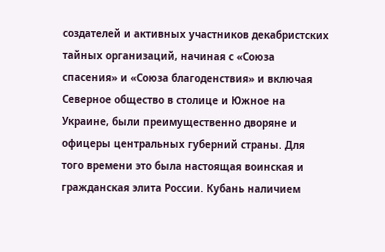создателей и активных участников декабристских тайных организаций, начиная с «Союза спасения» и «Союза благоденствия» и включая Северное общество в столице и Южное на Украине, были преимущественно дворяне и офицеры центральных губерний страны. Для того времени это была настоящая воинская и гражданская элита России. Кубань наличием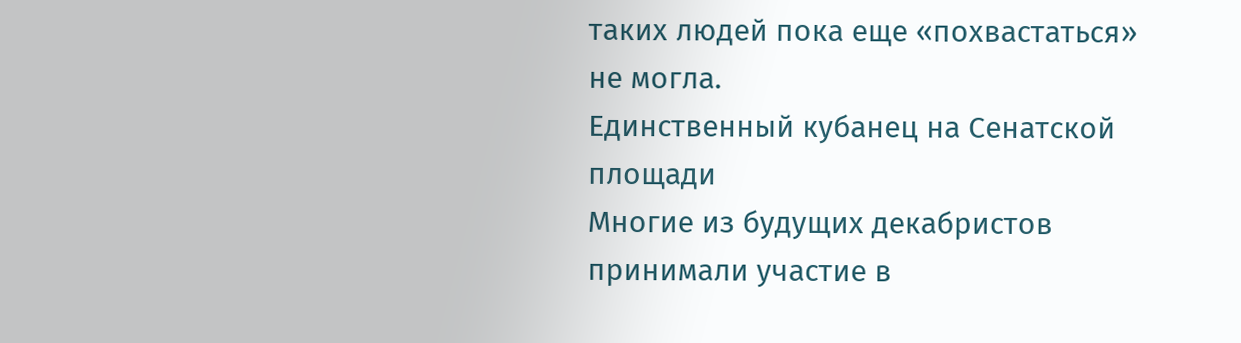таких людей пока еще «похвастаться» не могла.
Единственный кубанец на Сенатской площади
Многие из будущих декабристов принимали участие в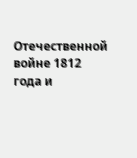Отечественной войне 1812 года и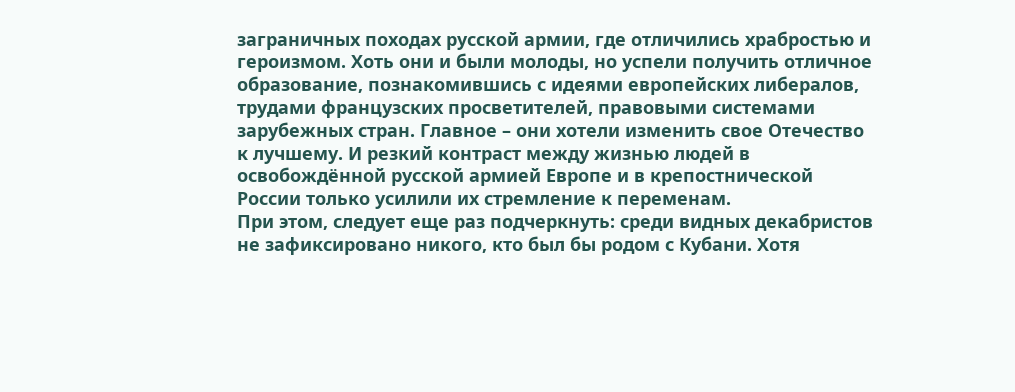заграничных походах русской армии, где отличились храбростью и героизмом. Хоть они и были молоды, но успели получить отличное образование, познакомившись с идеями европейских либералов, трудами французских просветителей, правовыми системами зарубежных стран. Главное – они хотели изменить свое Отечество к лучшему. И резкий контраст между жизнью людей в освобождённой русской армией Европе и в крепостнической России только усилили их стремление к переменам.
При этом, следует еще раз подчеркнуть: среди видных декабристов не зафиксировано никого, кто был бы родом с Кубани. Хотя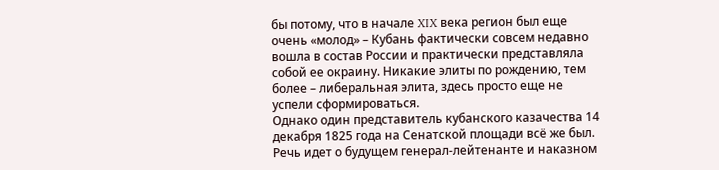бы потому, что в начале XIX века регион был еще очень «молод» – Кубань фактически совсем недавно вошла в состав России и практически представляла собой ее окраину. Никакие элиты по рождению, тем более – либеральная элита, здесь просто еще не успели сформироваться.
Однако один представитель кубанского казачества 14 декабря 1825 года на Сенатской площади всё же был. Речь идет о будущем генерал-лейтенанте и наказном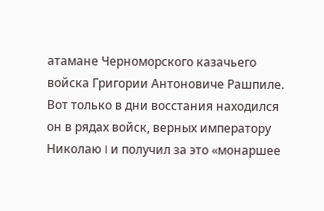атамане Черноморского казачьего войска Григории Антоновиче Рашпиле. Вот только в дни восстания находился он в рядах войск, верных императору Николаю I и получил за это «монаршее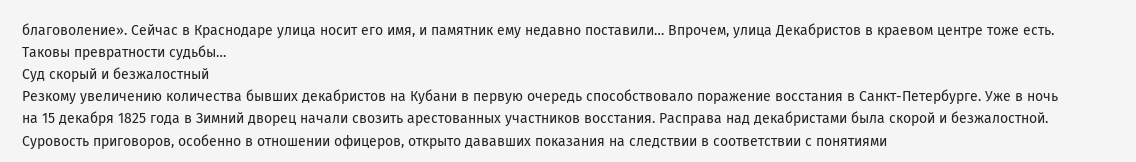благоволение». Сейчас в Краснодаре улица носит его имя, и памятник ему недавно поставили… Впрочем, улица Декабристов в краевом центре тоже есть. Таковы превратности судьбы…
Суд скорый и безжалостный
Резкому увеличению количества бывших декабристов на Кубани в первую очередь способствовало поражение восстания в Санкт-Петербурге. Уже в ночь на 15 декабря 1825 года в Зимний дворец начали свозить арестованных участников восстания. Расправа над декабристами была скорой и безжалостной. Суровость приговоров, особенно в отношении офицеров, открыто дававших показания на следствии в соответствии с понятиями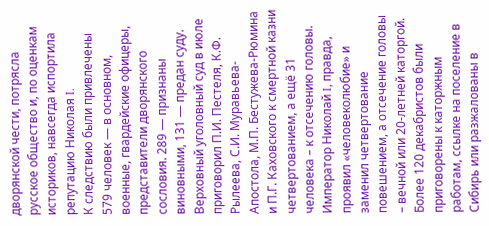дворянской чести, потрясла русское общество и, по оценкам историков, навсегда испортила репутацию Николая I.
К следствию были привлечены 579 человек — в основном, военные, гвардейские офицеры, представители дворянского сословия. 289 — признаны виновными, 131 — предан суду. Верховный уголовный суд в июле приговорил П.И. Пестеля, К.Ф. Рылеева, С.И. Муравьева-Апостола, М.П. Бестужева-Рюмина и П.Г. Каховского к смертной казни четвертованием, а ещё 31 человека – к отсечению головы. Император Николай I, правда, проявил «человеколюбие» и заменил четвертование повешением, а отсечение головы – вечной или 20-летней каторгой.
Более 120 декабристов были приговорены к каторжным работам, ссылке на поселение в Сибирь или разжалованы в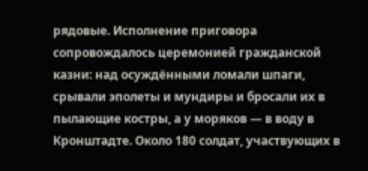рядовые. Исполнение приговора сопровождалось церемонией гражданской казни: над осуждёнными ломали шпаги, срывали эполеты и мундиры и бросали их в пылающие костры, а у моряков — в воду в Кронштадте. Около 180 солдат, участвующих в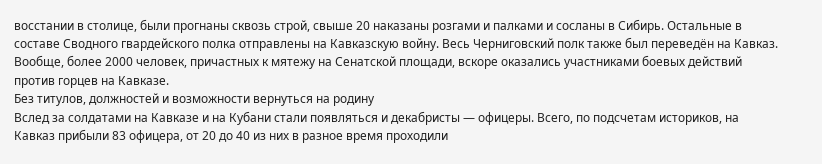восстании в столице, были прогнаны сквозь строй, свыше 20 наказаны розгами и палками и сосланы в Сибирь. Остальные в составе Сводного гвардейского полка отправлены на Кавказскую войну. Весь Черниговский полк также был переведён на Кавказ. Вообще, более 2000 человек, причастных к мятежу на Сенатской площади, вскоре оказались участниками боевых действий против горцев на Кавказе.
Без титулов, должностей и возможности вернуться на родину
Вслед за солдатами на Кавказе и на Кубани стали появляться и декабристы — офицеры. Всего, по подсчетам историков, на Кавказ прибыли 83 офицера, от 20 до 40 из них в разное время проходили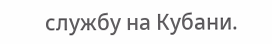службу на Кубани.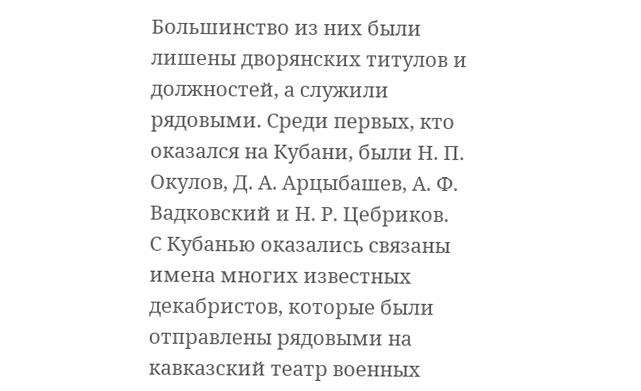Большинство из них были лишены дворянских титулов и должностей, а служили рядовыми. Среди первых, кто оказался на Кубани, были Н. П. Окулов, Д. А. Арцыбашев, А. Ф. Вадковский и Н. Р. Цебриков.
С Кубанью оказались связаны имена многих известных декабристов, которые были отправлены рядовыми на кавказский театр военных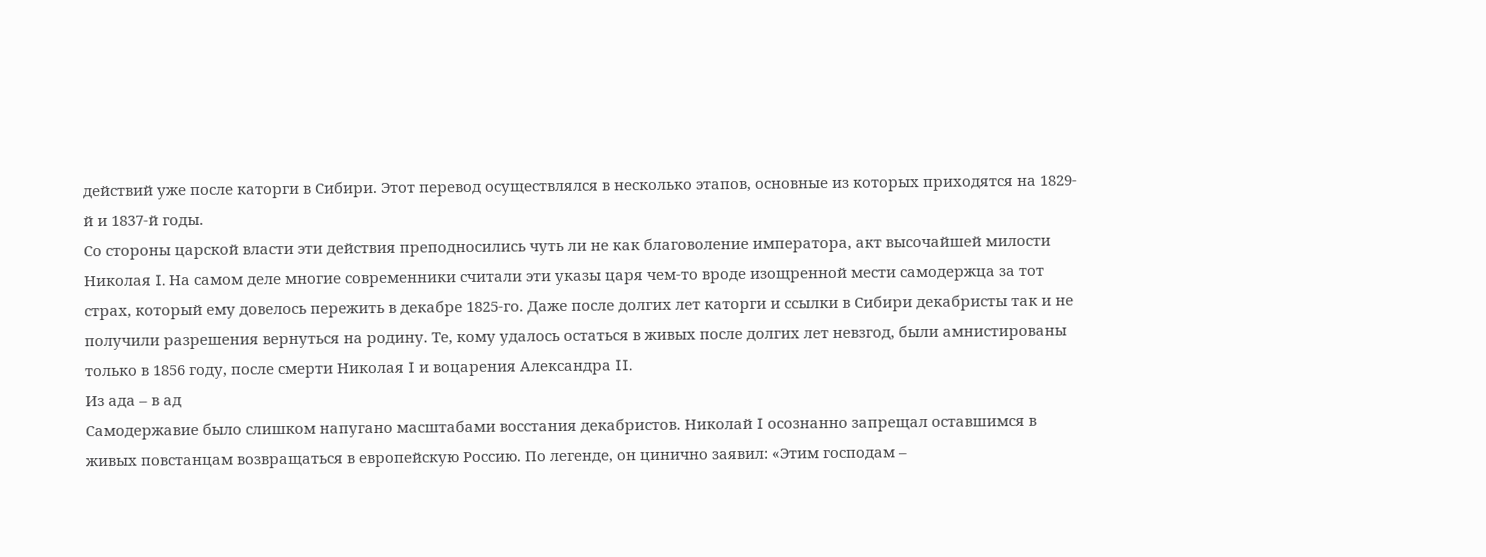действий уже после каторги в Сибири. Этот перевод осуществлялся в несколько этапов, основные из которых приходятся на 1829-й и 1837-й годы.
Со стороны царской власти эти действия преподносились чуть ли не как благоволение императора, акт высочайшей милости Николая I. На самом деле многие современники считали эти указы царя чем-то вроде изощренной мести самодержца за тот страх, который ему довелось пережить в декабре 1825-го. Даже после долгих лет каторги и ссылки в Сибири декабристы так и не получили разрешения вернуться на родину. Те, кому удалось остаться в живых после долгих лет невзгод, были амнистированы только в 1856 году, после смерти Николая I и воцарения Александра II.
Из ада – в ад
Самодержавие было слишком напугано масштабами восстания декабристов. Николай I осознанно запрещал оставшимся в живых повстанцам возвращаться в европейскую Россию. По легенде, он цинично заявил: «Этим господам –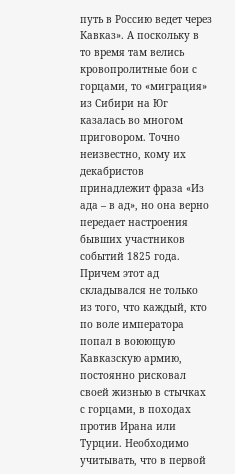путь в Россию ведет через Кавказ». А поскольку в то время там велись кровопролитные бои с горцами, то «миграция» из Сибири на Юг казалась во многом приговором. Точно неизвестно, кому их декабристов принадлежит фраза «Из ада – в ад», но она верно передает настроения бывших участников событий 1825 года.
Причем этот ад складывался не только из того, что каждый, кто по воле императора попал в воюющую Кавказскую армию, постоянно рисковал своей жизнью в стычках с горцами, в походах против Ирана или Турции. Необходимо учитывать, что в первой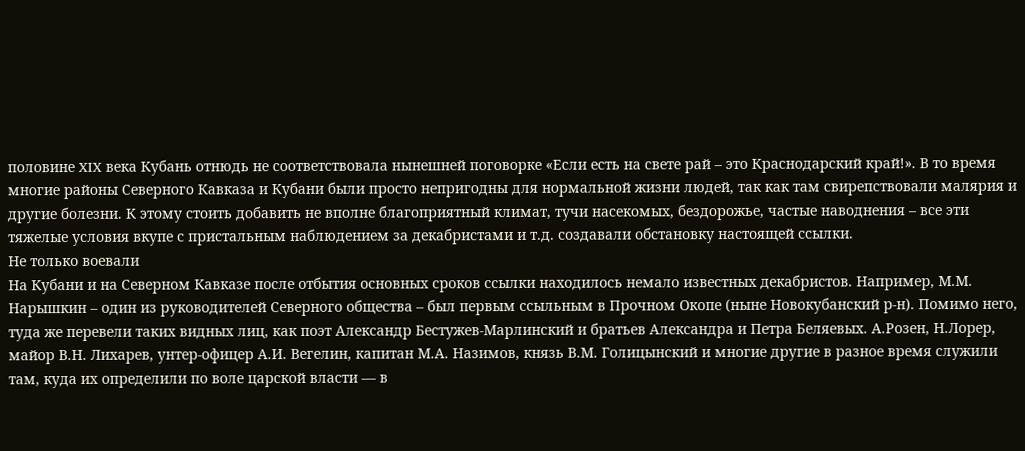половине XIX века Кубань отнюдь не соответствовала нынешней поговорке «Если есть на свете рай – это Краснодарский край!». В то время многие районы Северного Кавказа и Кубани были просто непригодны для нормальной жизни людей, так как там свирепствовали малярия и другие болезни. К этому стоить добавить не вполне благоприятный климат, тучи насекомых, бездорожье, частые наводнения – все эти тяжелые условия вкупе с пристальным наблюдением за декабристами и т.д. создавали обстановку настоящей ссылки.
Не только воевали
На Кубани и на Северном Кавказе после отбытия основных сроков ссылки находилось немало известных декабристов. Например, М.М. Нарышкин – один из руководителей Северного общества – был первым ссыльным в Прочном Окопе (ныне Новокубанский р-н). Помимо него, туда же перевели таких видных лиц, как поэт Александр Бестужев-Марлинский и братьев Александра и Петра Беляевых. А.Розен, Н.Лорер, майор В.Н. Лихарев, унтер-офицер А.И. Вегелин, капитан М.А. Назимов, князь В.М. Голицынский и многие другие в разное время служили там, куда их определили по воле царской власти — в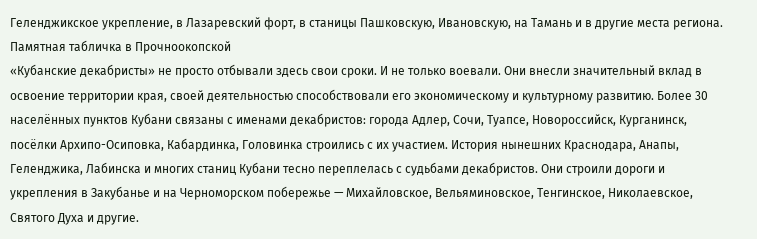Геленджикское укрепление, в Лазаревский форт, в станицы Пашковскую, Ивановскую, на Тамань и в другие места региона.
Памятная табличка в Прочноокопской
«Кубанские декабристы» не просто отбывали здесь свои сроки. И не только воевали. Они внесли значительный вклад в освоение территории края, своей деятельностью способствовали его экономическому и культурному развитию. Более 30 населённых пунктов Кубани связаны с именами декабристов: города Адлер, Сочи, Туапсе, Новороссийск, Курганинск, посёлки Архипо-Осиповка, Кабардинка, Головинка строились с их участием. История нынешних Краснодара, Анапы, Геленджика, Лабинска и многих станиц Кубани тесно переплелась с судьбами декабристов. Они строили дороги и укрепления в Закубанье и на Черноморском побережье — Михайловское, Вельяминовское, Тенгинское, Николаевское, Святого Духа и другие.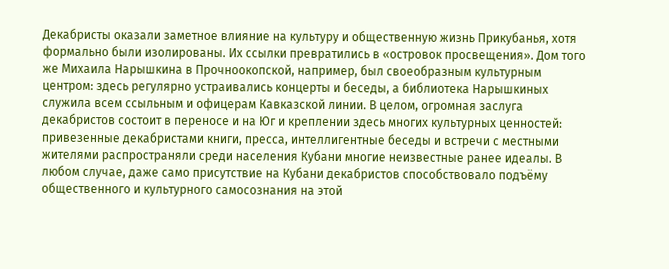Декабристы оказали заметное влияние на культуру и общественную жизнь Прикубанья, хотя формально были изолированы. Их ссылки превратились в «островок просвещения». Дом того же Михаила Нарышкина в Прочноокопской, например, был своеобразным культурным центром: здесь регулярно устраивались концерты и беседы, а библиотека Нарышкиных служила всем ссыльным и офицерам Кавказской линии. В целом, огромная заслуга декабристов состоит в переносе и на Юг и креплении здесь многих культурных ценностей: привезенные декабристами книги, пресса, интеллигентные беседы и встречи с местными жителями распространяли среди населения Кубани многие неизвестные ранее идеалы. В любом случае, даже само присутствие на Кубани декабристов способствовало подъёму общественного и культурного самосознания на этой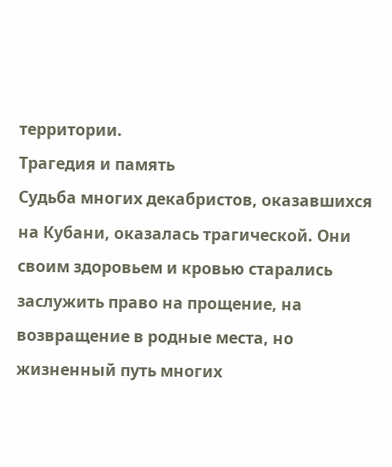территории.
Трагедия и память
Судьба многих декабристов, оказавшихся на Кубани, оказалась трагической. Они своим здоровьем и кровью старались заслужить право на прощение, на возвращение в родные места, но жизненный путь многих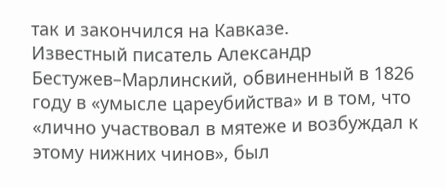так и закончился на Кавказе.
Известный писатель Александр Бестужев–Марлинский, обвиненный в 1826 году в «умысле цареубийства» и в том, что «лично участвовал в мятеже и возбуждал к этому нижних чинов», был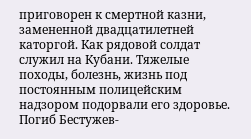приговорен к смертной казни, замененной двадцатилетней каторгой. Как рядовой солдат служил на Кубани. Тяжелые походы, болезнь, жизнь под постоянным полицейским надзором подорвали его здоровье. Погиб Бестужев-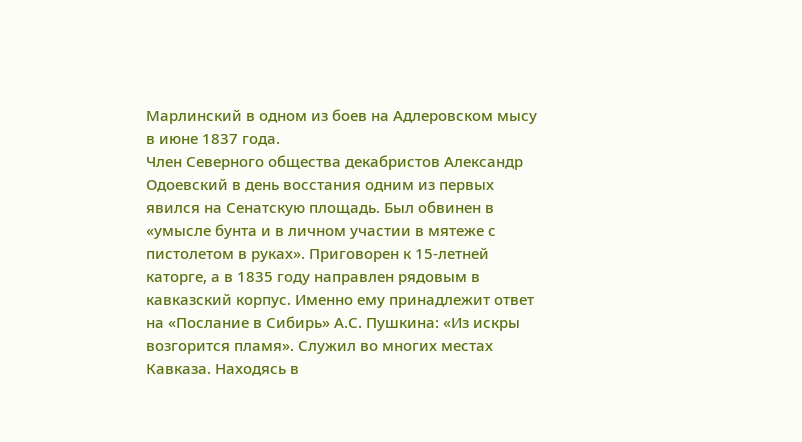Марлинский в одном из боев на Адлеровском мысу в июне 1837 года.
Член Северного общества декабристов Александр Одоевский в день восстания одним из первых явился на Сенатскую площадь. Был обвинен в «умысле бунта и в личном участии в мятеже с пистолетом в руках». Приговорен к 15-летней каторге, а в 1835 году направлен рядовым в кавказский корпус. Именно ему принадлежит ответ на «Послание в Сибирь» А.С. Пушкина: «Из искры возгорится пламя». Служил во многих местах Кавказа. Находясь в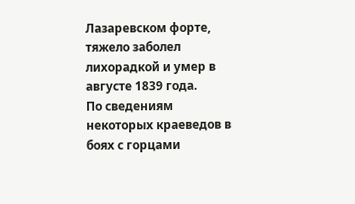Лазаревском форте, тяжело заболел лихорадкой и умер в августе 1839 года.
По сведениям некоторых краеведов в боях с горцами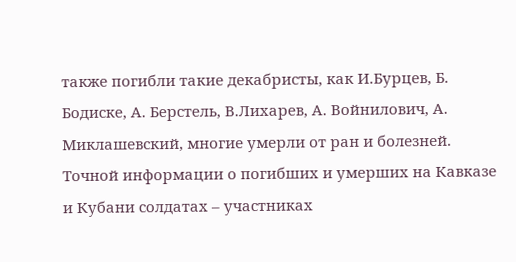также погибли такие декабристы, как И.Бурцев, Б. Бодиске, А. Берстель, В.Лихарев, А. Войнилович, А. Миклашевский, многие умерли от ран и болезней. Точной информации о погибших и умерших на Кавказе и Кубани солдатах – участниках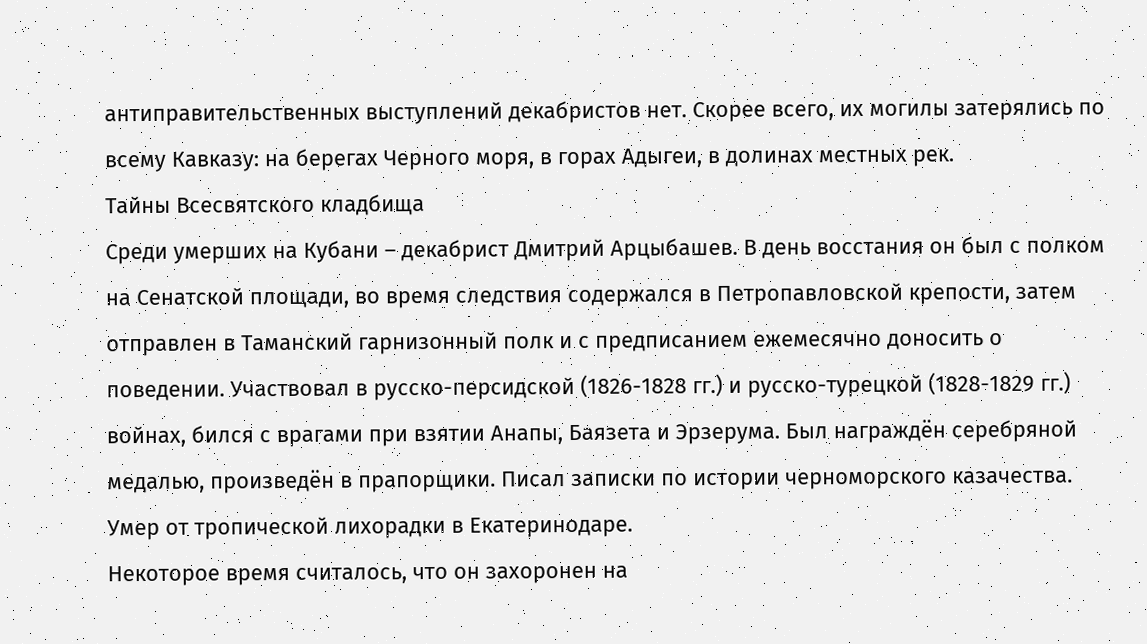антиправительственных выступлений декабристов нет. Скорее всего, их могилы затерялись по всему Кавказу: на берегах Черного моря, в горах Адыгеи, в долинах местных рек.
Тайны Всесвятского кладбища
Среди умерших на Кубани – декабрист Дмитрий Арцыбашев. В день восстания он был с полком на Сенатской площади, во время следствия содержался в Петропавловской крепости, затем отправлен в Таманский гарнизонный полк и с предписанием ежемесячно доносить о поведении. Участвовал в русско-персидской (1826-1828 гг.) и русско-турецкой (1828-1829 гг.) войнах, бился с врагами при взятии Анапы, Баязета и Эрзерума. Был награждён серебряной медалью, произведён в прапорщики. Писал записки по истории черноморского казачества. Умер от тропической лихорадки в Екатеринодаре.
Некоторое время считалось, что он захоронен на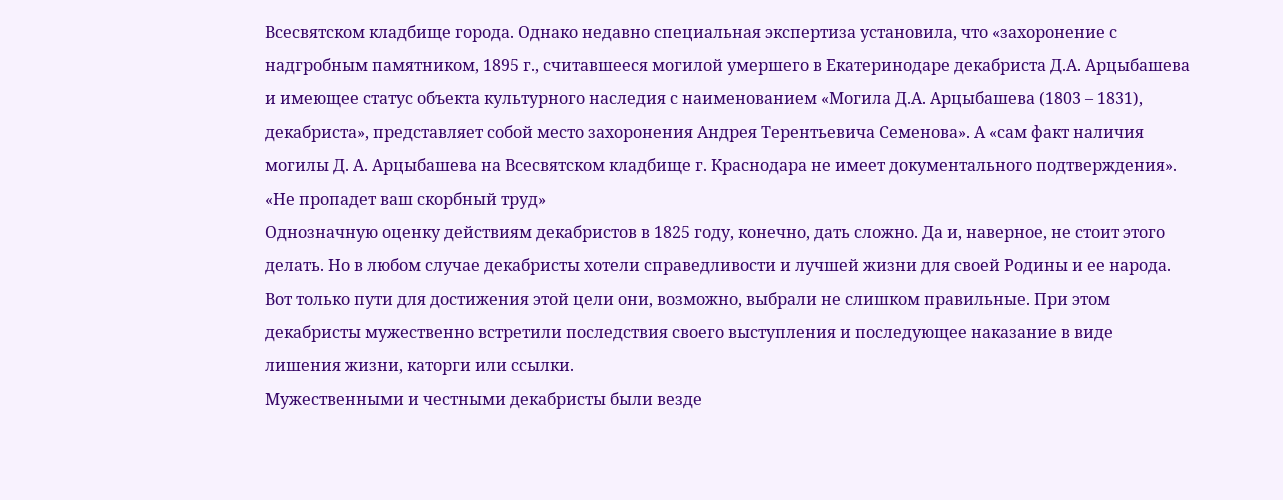Всесвятском кладбище города. Однако недавно специальная экспертиза установила, что «захоронение с надгробным памятником, 1895 г., считавшееся могилой умершего в Екатеринодаре декабриста Д.А. Арцыбашева и имеющее статус объекта культурного наследия с наименованием «Могила Д.А. Арцыбашева (1803 – 1831), декабриста», представляет собой место захоронения Андрея Терентьевича Семенова». А «сам факт наличия могилы Д. А. Арцыбашева на Всесвятском кладбище г. Краснодара не имеет документального подтверждения».
«Не пропадет ваш скорбный труд»
Однозначную оценку действиям декабристов в 1825 году, конечно, дать сложно. Да и, наверное, не стоит этого делать. Но в любом случае декабристы хотели справедливости и лучшей жизни для своей Родины и ее народа. Вот только пути для достижения этой цели они, возможно, выбрали не слишком правильные. При этом декабристы мужественно встретили последствия своего выступления и последующее наказание в виде лишения жизни, каторги или ссылки.
Мужественными и честными декабристы были везде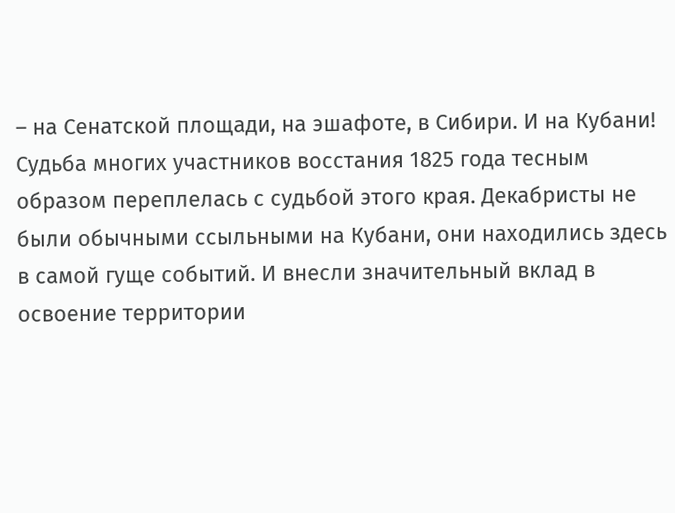– на Сенатской площади, на эшафоте, в Сибири. И на Кубани! Судьба многих участников восстания 1825 года тесным образом переплелась с судьбой этого края. Декабристы не были обычными ссыльными на Кубани, они находились здесь в самой гуще событий. И внесли значительный вклад в освоение территории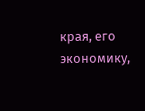края, его экономику,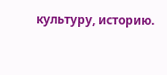культуру, историю.